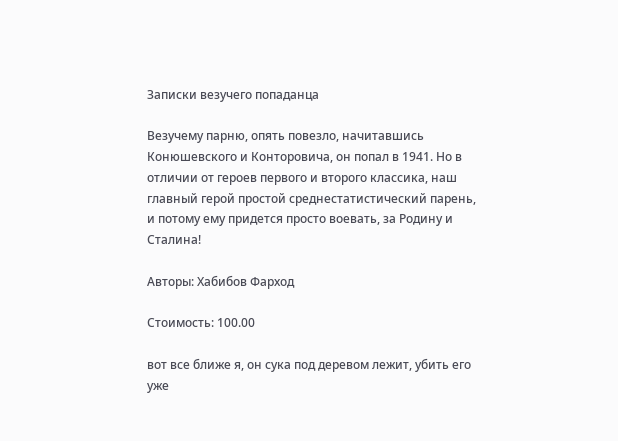Записки везучего попаданца

Везучему парню, опять повезло, начитавшись Конюшевского и Конторовича, он попал в 1941. Но в отличии от героев первого и второго классика, наш главный герой простой среднестатистический парень, и потому ему придется просто воевать, за Родину и Сталина!

Авторы: Хабибов Фарход

Стоимость: 100.00

вот все ближе я, он сука под деревом лежит, убить его уже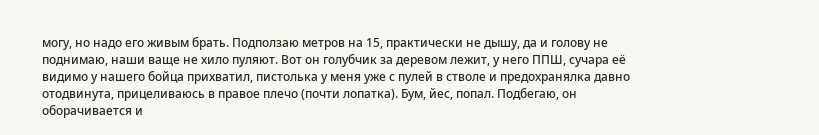могу, но надо его живым брать. Подползаю метров на 15, практически не дышу, да и голову не поднимаю, наши ваще не хило пуляют. Вот он голубчик за деревом лежит, у него ППШ, сучара её видимо у нашего бойца прихватил, пистолька у меня уже с пулей в стволе и предохранялка давно отодвинута, прицеливаюсь в правое плечо (почти лопатка). Бум, йес, попал. Подбегаю, он оборачивается и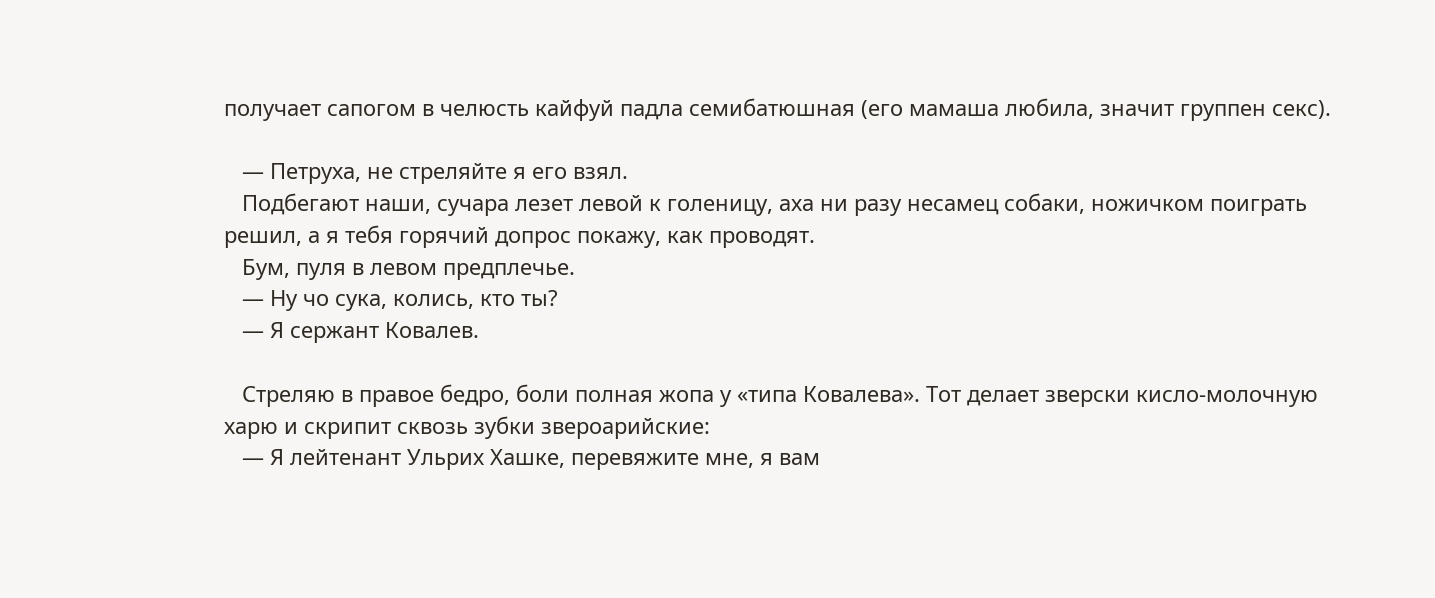получает сапогом в челюсть кайфуй падла семибатюшная (его мамаша любила, значит группен секс).

   — Петруха, не стреляйте я его взял.
   Подбегают наши, сучара лезет левой к голеницу, аха ни разу несамец собаки, ножичком поиграть решил, а я тебя горячий допрос покажу, как проводят.
   Бум, пуля в левом предплечье.
   — Ну чо сука, колись, кто ты?
   — Я сержант Ковалев.

   Стреляю в правое бедро, боли полная жопа у «типа Ковалева». Тот делает зверски кисло-молочную харю и скрипит сквозь зубки звероарийские:
   — Я лейтенант Ульрих Хашке, перевяжите мне, я вам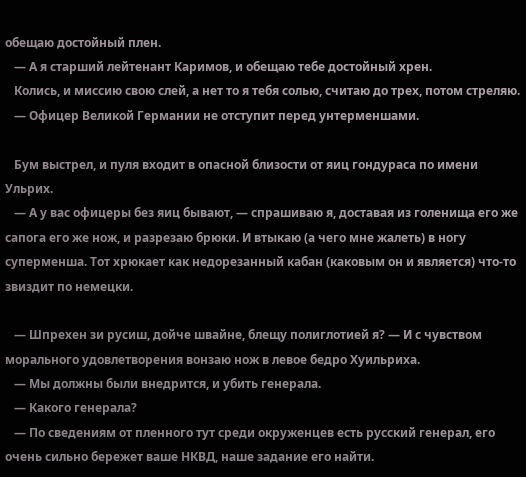обещаю достойный плен.
   — А я старший лейтенант Каримов, и обещаю тебе достойный хрен.
   Колись, и миссию свою слей, а нет то я тебя солью, считаю до трех, потом стреляю.
   — Офицер Великой Германии не отступит перед унтерменшами.

   Бум выстрел, и пуля входит в опасной близости от яиц гондураса по имени Ульрих.
   — А у вас офицеры без яиц бывают, — спрашиваю я, доставая из голенища его же сапога его же нож, и разрезаю брюки. И втыкаю (а чего мне жалеть) в ногу суперменша. Тот хрюкает как недорезанный кабан (каковым он и является) что-то звиздит по немецки.

   — Шпрехен зи русиш, дойче швайне, блещу полиглотией я? — И с чувством морального удовлетворения вонзаю нож в левое бедро Хуильриха.
   — Мы должны были внедрится, и убить генерала.
   — Какого генерала?
   — По сведениям от пленного тут среди окруженцев есть русский генерал, его очень сильно бережет ваше НКВД, наше задание его найти.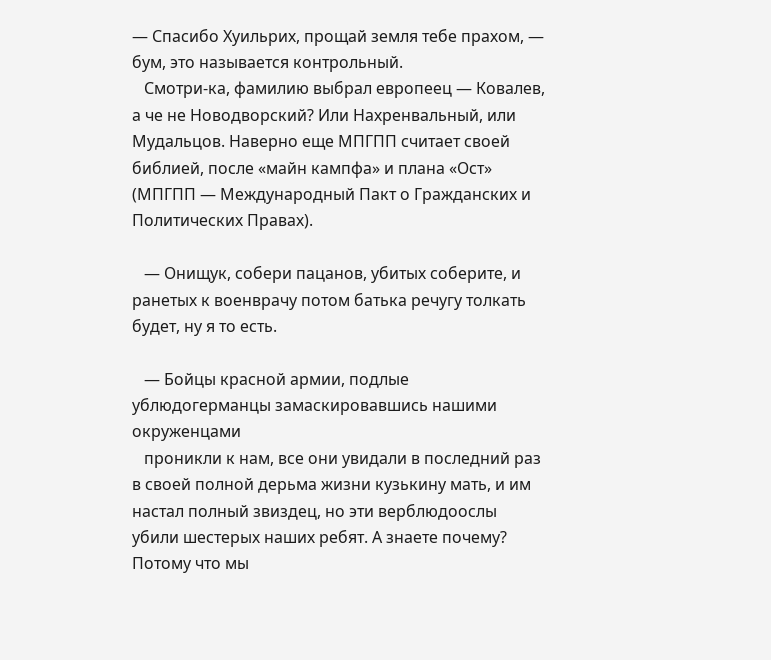— Спасибо Хуильрих, прощай земля тебе прахом, — бум, это называется контрольный.
   Смотри-ка, фамилию выбрал европеец — Ковалев, а че не Новодворский? Или Нахренвальный, или Мудальцов. Наверно еще МПГПП считает своей библией, после «майн кампфа» и плана «Ост» (МПГПП — Международный Пакт о Гражданских и Политических Правах).

   — Онищук, собери пацанов, убитых соберите, и ранетых к военврачу потом батька речугу толкать будет, ну я то есть.

   — Бойцы красной армии, подлые ублюдогерманцы замаскировавшись нашими окруженцами
   проникли к нам, все они увидали в последний раз в своей полной дерьма жизни кузькину мать, и им настал полный звиздец, но эти верблюдоослы убили шестерых наших ребят. А знаете почему? Потому что мы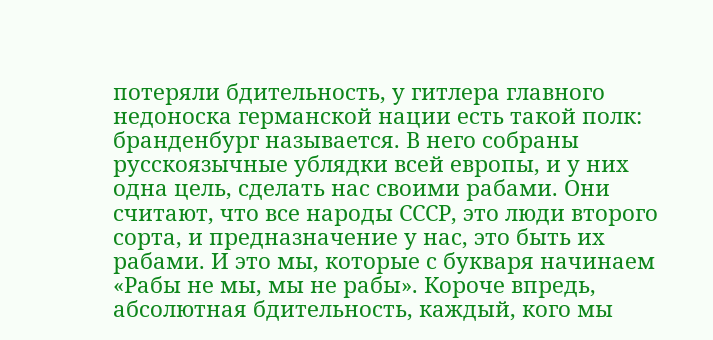потеряли бдительность, у гитлера главного недоноска германской нации есть такой полк: бранденбург называется. В него собраны русскоязычные ублядки всей европы, и у них одна цель, сделать нас своими рабами. Они считают, что все народы СССР, это люди второго сорта, и предназначение у нас, это быть их рабами. И это мы, которые с букваря начинаем «Рабы не мы, мы не рабы». Короче впредь, абсолютная бдительность, каждый, кого мы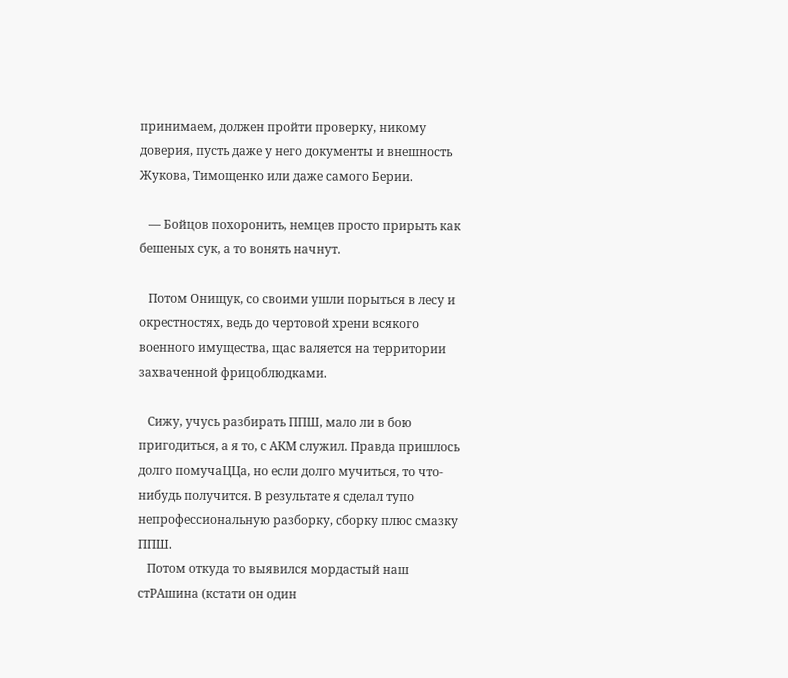принимаем, должен пройти проверку, никому доверия, пусть даже у него документы и внешность Жукова, Тимощенко или даже самого Берии.

   — Бойцов похоронить, немцев просто прирыть как бешеных сук, а то вонять начнут.

   Потом Онищук, со своими ушли порыться в лесу и окрестностях, ведь до чертовой хрени всякого военного имущества, щас валяется на территории захваченной фрицоблюдками.

   Сижу, учусь разбирать ППШ, мало ли в бою пригодиться, а я то, с АКМ служил. Правда пришлось долго помучаЦЦа, но если долго мучиться, то что-нибудь получится. В результате я сделал тупо непрофессиональную разборку, сборку плюс смазку ППШ.
   Потом откуда то выявился мордастый наш стРАшина (кстати он один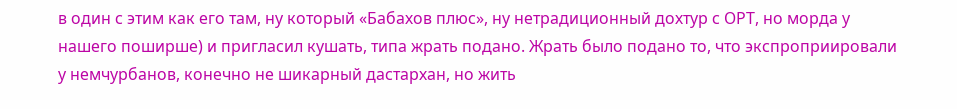в один с этим как его там, ну который «Бабахов плюс», ну нетрадиционный дохтур с ОРТ, но морда у нашего поширше) и пригласил кушать, типа жрать подано. Жрать было подано то, что экспроприировали у немчурбанов, конечно не шикарный дастархан, но жить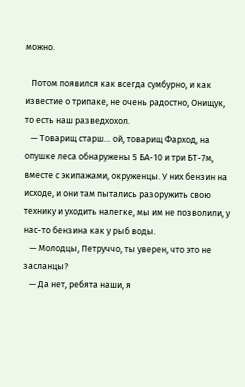можно.

   Потом появился как всегда сумбурно, и как известие о трипаке, не очень радостно, Онищук, то есть наш разведхохол.
   — Товарищ старш… ой, товарищ Фарход, на опушке леса обнаружены 5 БА-10 и три БТ-7м, вместе с экипажами, окруженцы. У них бензин на исходе, и они там пытались разоружить свою технику и уходить налегке, мы им не позволили, у нас-то бензина как у рыб воды.
   — Молодцы, Петруччо, ты уверен, что это не засланцы?
   — Да нет, ребята наши, я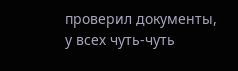проверил документы, у всех чуть-чуть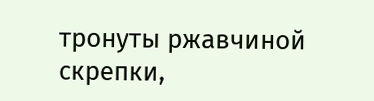тронуты ржавчиной скрепки,